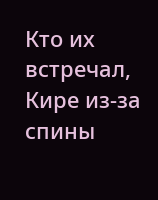Кто их встречал, Кире из-за спины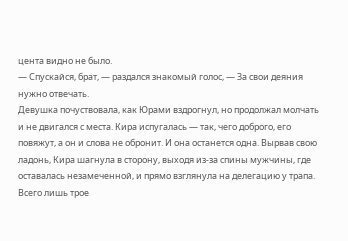цента видно не было.
— Спускайся, брат, — раздался знакомый голос, — За свои деяния нужно отвечать.
Девушка почуствовала, как Юрами вздрогнул, но продолжал молчать и не двигался с места. Кира испугалась — так, чего доброго, его повяжут, а он и слова не обронит. И она останется одна. Вырвав свою ладонь, Кира шагнула в сторону, выходя из-за спины мужчины, где оставалась незамеченной, и прямо взглянула на делегацию у трапа. Всего лишь трое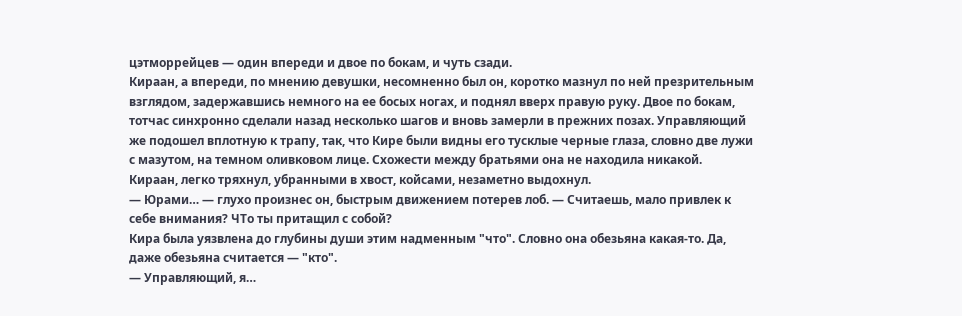цэтморрейцев — один впереди и двое по бокам, и чуть сзади.
Кираан, а впереди, по мнению девушки, несомненно был он, коротко мазнул по ней презрительным взглядом, задержавшись немного на ее босых ногах, и поднял вверх правую руку. Двое по бокам, тотчас синхронно сделали назад несколько шагов и вновь замерли в прежних позах. Управляющий же подошел вплотную к трапу, так, что Кире были видны его тусклые черные глаза, словно две лужи с мазутом, на темном оливковом лице. Схожести между братьями она не находила никакой.
Кираан, легко тряхнул, убранными в хвост, койсами, незаметно выдохнул.
— Юрами… — глухо произнес он, быстрым движением потерев лоб. — Считаешь, мало привлек к себе внимания? ЧТо ты притащил с собой?
Кира была уязвлена до глубины души этим надменным "что". Словно она обезьяна какая-то. Да, даже обезьяна считается — "кто".
— Управляющий, я…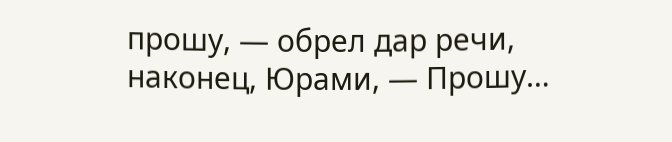прошу, — обрел дар речи, наконец, Юрами, — Прошу…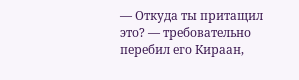— Откуда ты притащил это? — требовательно перебил его Кираан,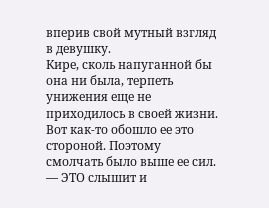вперив свой мутный взгляд в девушку.
Кире, сколь напуганной бы она ни была, терпеть унижения еще не приходилось в своей жизни. Вот как-то обошло ее это стороной. Поэтому смолчать было выше ее сил.
— ЭТО слышит и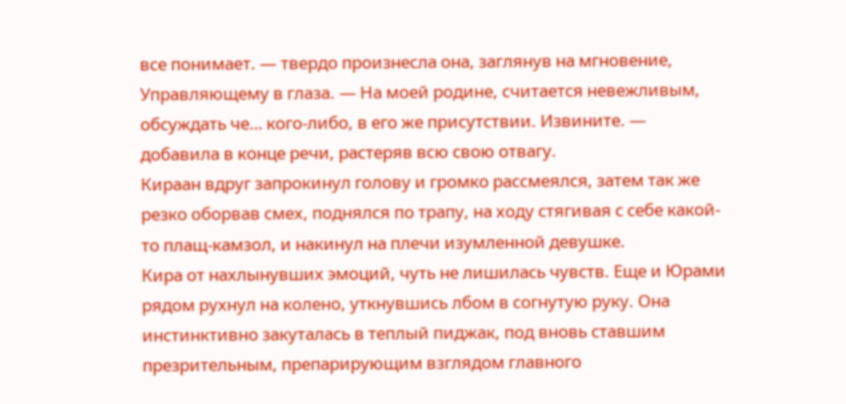все понимает. — твердо произнесла она, заглянув на мгновение, Управляющему в глаза. — На моей родине, считается невежливым, обсуждать че… кого-либо, в его же присутствии. Извините. — добавила в конце речи, растеряв всю свою отвагу.
Кираан вдруг запрокинул голову и громко рассмеялся, затем так же резко оборвав смех, поднялся по трапу, на ходу стягивая с себе какой-то плащ-камзол, и накинул на плечи изумленной девушке.
Кира от нахлынувших эмоций, чуть не лишилась чувств. Еще и Юрами рядом рухнул на колено, уткнувшись лбом в согнутую руку. Она инстинктивно закуталась в теплый пиджак, под вновь ставшим презрительным, препарирующим взглядом главного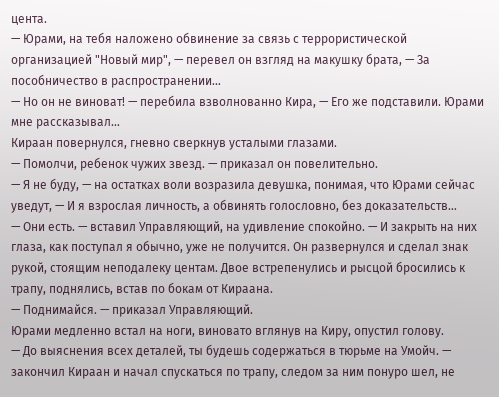цента.
— Юрами, на тебя наложено обвинение за связь с террористической организацией "Новый мир", — перевел он взгляд на макушку брата, — За пособничество в распространении…
— Но он не виноват! — перебила взволнованно Кира, — Его же подставили. Юрами мне рассказывал…
Кираан повернулся, гневно сверкнув усталыми глазами.
— Помолчи, ребенок чужих звезд. — приказал он повелительно.
— Я не буду, — на остатках воли возразила девушка, понимая, что Юрами сейчас уведут, — И я взрослая личность, а обвинять голословно, без доказательств…
— Они есть. — вставил Управляющий, на удивление спокойно. — И закрыть на них глаза, как поступал я обычно, уже не получится. Он развернулся и сделал знак рукой, стоящим неподалеку центам. Двое встрепенулись и рысцой бросились к трапу, поднялись, встав по бокам от Кираана.
— Поднимайся. — приказал Управляющий.
Юрами медленно встал на ноги, виновато вглянув на Киру, опустил голову.
— До выяснения всех деталей, ты будешь содержаться в тюрьме на Умойч. — закончил Кираан и начал спускаться по трапу, следом за ним понуро шел, не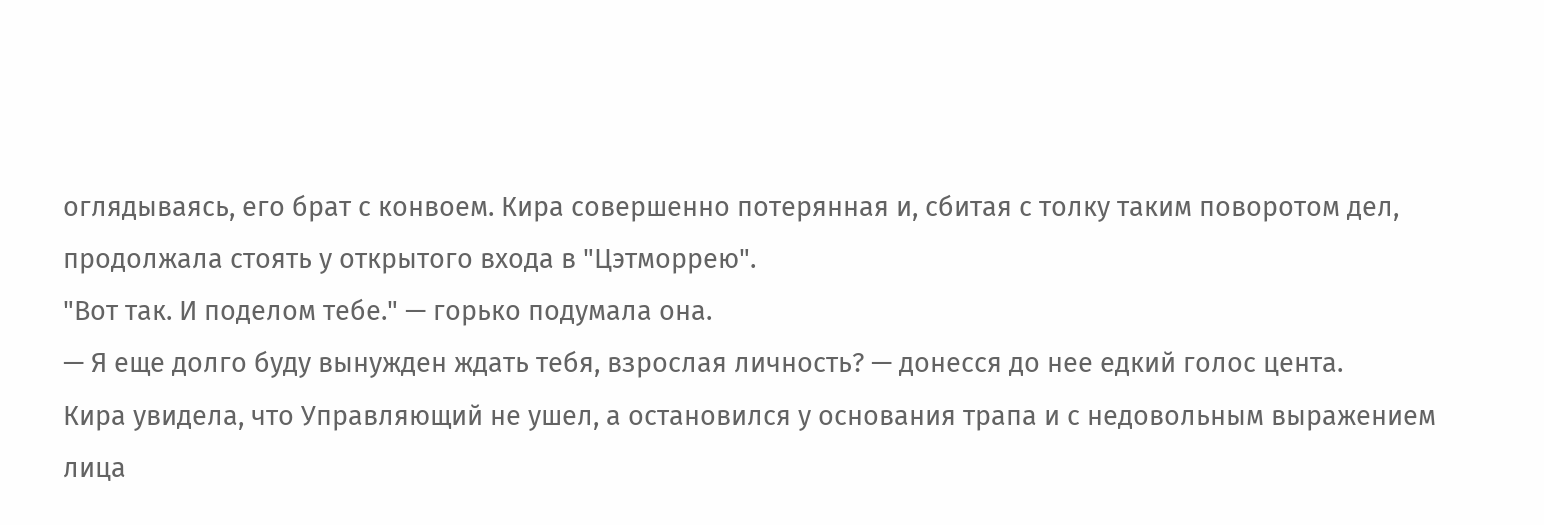оглядываясь, его брат с конвоем. Кира совершенно потерянная и, сбитая с толку таким поворотом дел, продолжала стоять у открытого входа в "Цэтморрею".
"Вот так. И поделом тебе." — горько подумала она.
— Я еще долго буду вынужден ждать тебя, взрослая личность? — донесся до нее едкий голос цента.
Кира увидела, что Управляющий не ушел, а остановился у основания трапа и с недовольным выражением лица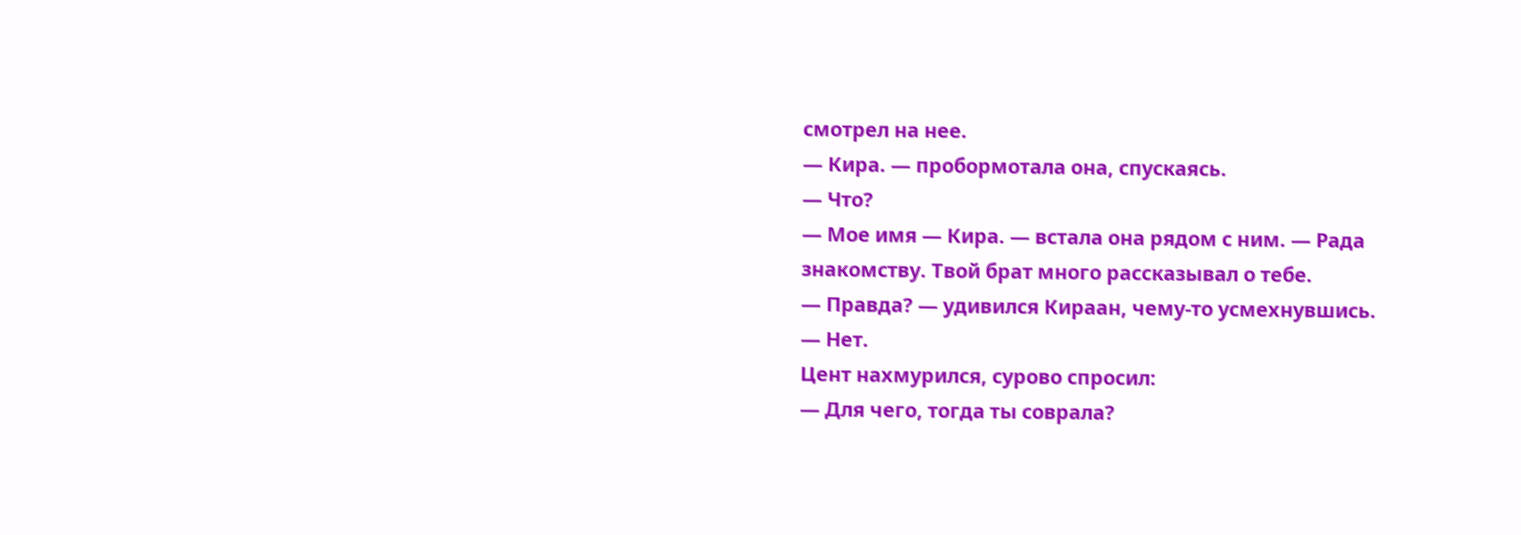смотрел на нее.
— Кира. — пробормотала она, спускаясь.
— Что?
— Мое имя — Кира. — встала она рядом с ним. — Рада знакомству. Твой брат много рассказывал о тебе.
— Правда? — удивился Кираан, чему-то усмехнувшись.
— Нет.
Цент нахмурился, сурово спросил:
— Для чего, тогда ты соврала?